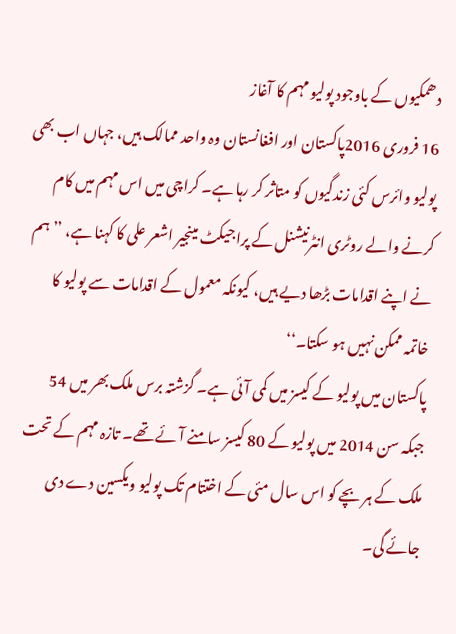دھمکيوں کے باوجود پوليو مہم کا آغاز
16 فروری 2016پاکستان اور افغانستان وہ واحد ممالک ہیں، جہاں اب بھی پولیو وائرس کئی زندگیوں کو متاثر کر رہا ہے۔ کراچی میں اس مہم میں کام کرنے والے روٹری انٹرنیشنل کے پراجیکٹ مینجیر اشعر علی کا کہنا ہے، ’’ ہم نے اپنے اقدامات بڑھا دیے ہیں، کیونکہ معمول کے اقدامات سے پولیو کا خاتمہ ممکن نہیں ہو سکتا۔‘‘
پاکستان میں پولیو کے کیسز میں کمی آئی ہے۔ گزشتہ برس ملک بھر میں 54 جبکہ سن 2014 میں پولیو کے 80 کیسز سامنے آئے تھے۔ تازہ مہم کے تحت ملک کے ہر بچے کو اس سال مئی کے اختتام تک پولیو ویکسین دے دی جائے گی۔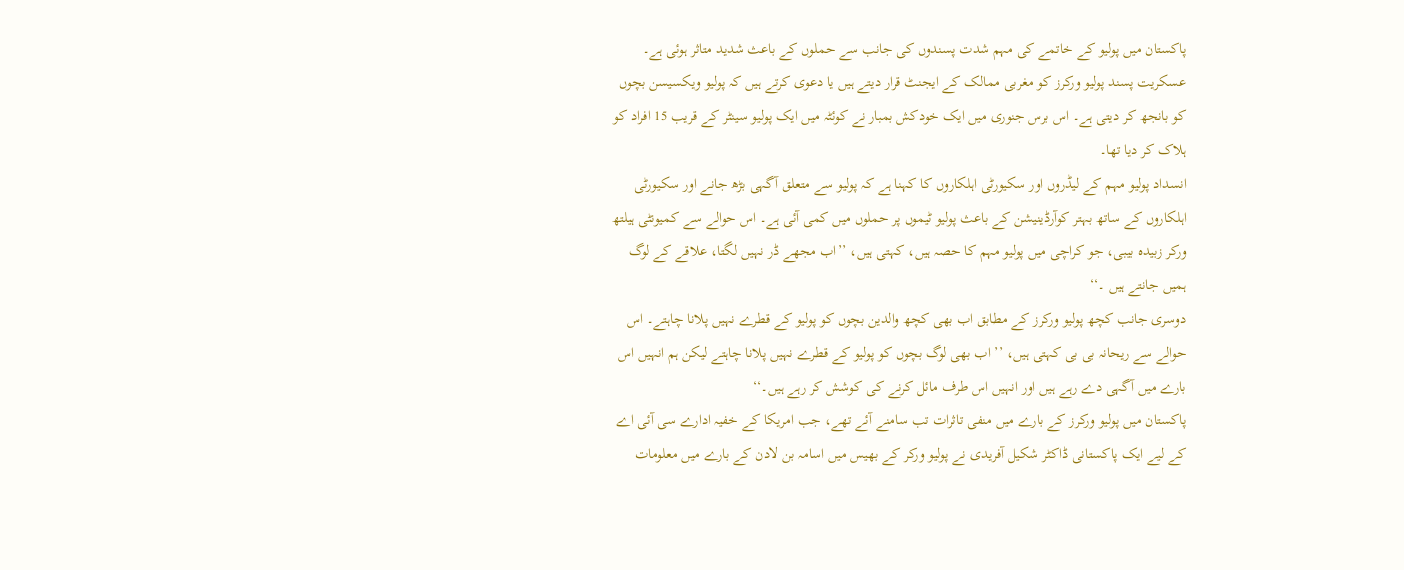پاکستان میں پولیو کے خاتمے کی مہم شدت پسندوں کی جانب سے حملوں کے باعث شدید متاثر ہوئی ہے۔ عسکريت پسند پولیو ورکرز کو مغربی ممالک کے ایجنٹ قرار دیتے ہیں یا دعوی کرتے ہيں کہ پولیو ویکسیسن بچوں کو بانجھ کر دیتی ہے۔ اس برس جنوری میں ایک خودکش بمبار نے کوئٹہ میں ايک پولیو سينٹر کے قریب 15 افراد کو ہلاک کر دیا تھا۔
انسداد پولیو مہم کے لیڈروں اور سکیورٹی اہلکاروں کا کہنا ہے کہ پولیو سے متعلق آگہی بڑھ جانے اور سکیورٹی اہلکاروں کے ساتھ بہتر کوآرڈینیشن کے باعث پولیو ٹیموں پر حملوں میں کمی آئی ہے۔ اس حوالے سے کمیونٹی ہیلتھ ورکر زبیدہ بیبی، جو کراچی میں پولیو مہم کا حصہ ہیں، کہتی ہیں، ’’اب مجھے ڈر نہیں لگتا، علاقے کے لوگ ہمیں جانتے ہیں ۔‘‘
دوسری جانب کچھ پولیو ورکرز کے مطابق اب بھی کچھ والدین بچوں کو پولیو کے قطرے نہیں پلانا چاہتے۔ اس حوالے سے ریحانہ بی بی کہتی ہیں، ’’ اب بھی لوگ بچوں کو پولیو کے قطرے نہیں پلانا چاہتے لیکن ہم انہیں اس بارے میں آگہی دے رہے ہيں اور انہيں اس طرف مائل کرنے کی کوشش کر رہے ہيں۔‘‘
پاکستان میں پولیو ورکرز کے بارے میں منفی تاثرات تب سامنے آئے تھے، جب امریکا کے خفیہ ادارے سی آئی اے کے لیے ایک پاکستانی ڈاکٹر شکیل آفریدی نے پولیو ورکر کے بھیس میں اسامہ بن لادن کے بارے میں معلومات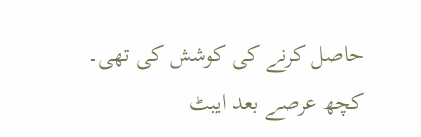حاصل کرنے کی کوشش کی تھی۔ کچھ عرصے بعد ایبٹ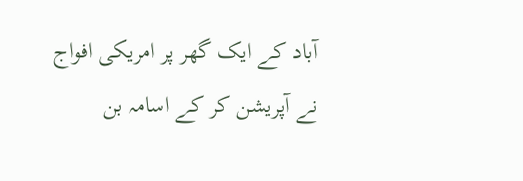آباد کے ایک گھر پر امریکی افواج نے آپريشن کر کے اسامہ بن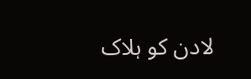لادن کو ہلاک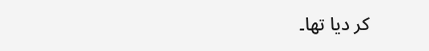کر دیا تھا۔